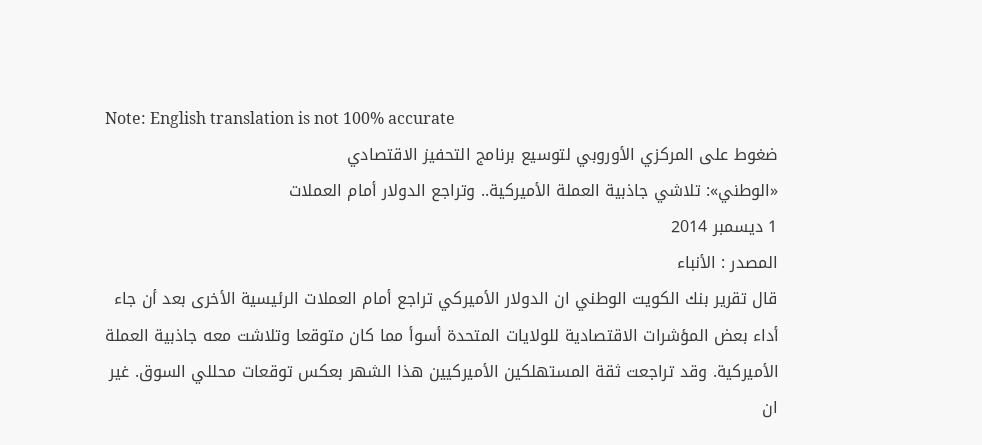Note: English translation is not 100% accurate
ضغوط على المركزي الأوروبي لتوسيع برنامج التحفيز الاقتصادي
«الوطني»: تلاشي جاذبية العملة الأميركية.. وتراجع الدولار أمام العملات
1 ديسمبر 2014
المصدر : الأنباء
قال تقرير بنك الكويت الوطني ان الدولار الأميركي تراجع أمام العملات الرئيسية الأخرى بعد أن جاء أداء بعض المؤشرات الاقتصادية للولايات المتحدة أسوأ مما كان متوقعا وتلاشت معه جاذبية العملة الأميركية. وقد تراجعت ثقة المستهلكين الأميركيين هذا الشهر بعكس توقعات محللي السوق. غير ان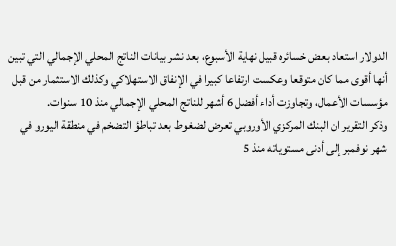الدولار استعاد بعض خسائره قبيل نهاية الأسبوع، بعد نشر بيانات الناتج المحلي الإجمالي التي تبين أنها أقوى مما كان متوقعا وعكست ارتفاعا كبيرا في الإنفاق الاستهلاكي وكذلك الاستثمار من قبل مؤسسات الأعمال، وتجاوزت أداء أفضل 6 أشهر للناتج المحلي الإجمالي منذ 10 سنوات.
وذكر التقرير ان البنك المركزي الأوروبي تعرض لضغوط بعد تباطؤ التضخم في منطقة اليورو في شهر نوفمبر إلى أدنى مستوياته منذ 5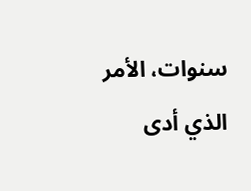سنوات، الأمر الذي أدى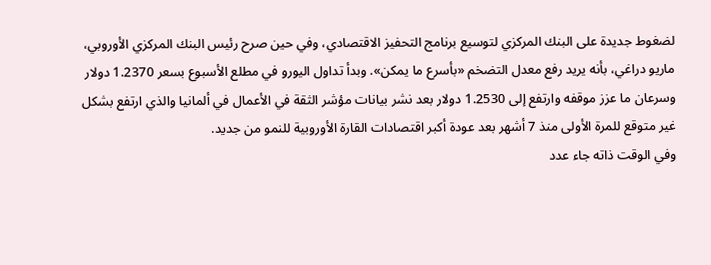لضغوط جديدة على البنك المركزي لتوسيع برنامج التحفيز الاقتصادي، وفي حين صرح رئيس البنك المركزي الأوروبي، ماريو دراغي، بأنه يريد رفع معدل التضخم «بأسرع ما يمكن». وبدأ تداول اليورو في مطلع الأسبوع بسعر 1.2370 دولار وسرعان ما عزز موقفه وارتفع إلى 1.2530 دولار بعد نشر بيانات مؤشر الثقة في الأعمال في ألمانيا والذي ارتفع بشكل غير متوقع للمرة الأولى منذ 7 أشهر بعد عودة أكبر اقتصادات القارة الأوروبية للنمو من جديد.
وفي الوقت ذاته جاء عدد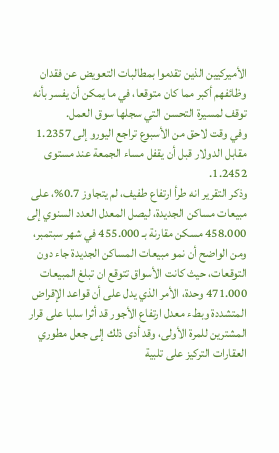الأميركيين الذين تقدموا بمطالبات التعويض عن فقدان وظائفهم أكبر مما كان متوقعا، في ما يمكن أن يفسر بأنه توقف لمسيرة التحسن التي سجلها سوق العمل.
وفي وقت لاحق من الأسبوع تراجع اليورو إلى 1.2357 مقابل الدولار قبل أن يقفل مساء الجمعة عند مستوى 1.2452.
وذكر التقرير انه طرأ ارتفاع طفيف، لم يتجاوز 0.7%، على مبيعات مساكن الجديدة، ليصل المعدل العدد السنوي إلى 458.000 مسكن مقارنة بـ 455.000 في شهر سبتمبر، ومن الواضح أن نمو مبيعات المساكن الجديدة جاء دون التوقعات، حيث كانت الأسواق تتوقع ان تبلغ المبيعات 471.000 وحدة، الأمر الذي يدل على أن قواعد الإقراض المتشددة وبطء معدل ارتفاع الأجور قد أثرا سلبا على قرار المشترين للمرة الأولى، وقد أدى ذلك إلى جعل مطوري العقارات التركيز على تلبية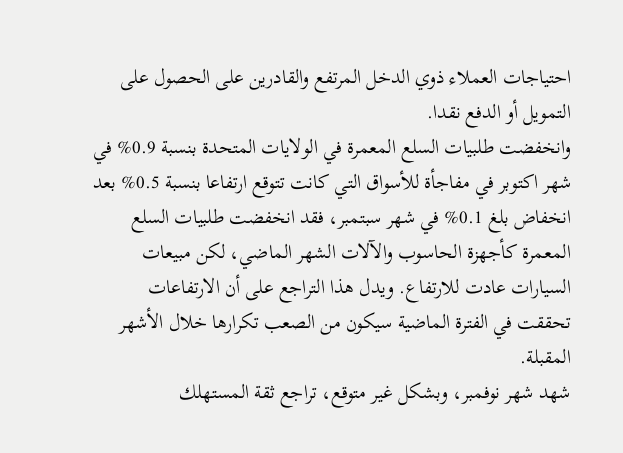احتياجات العملاء ذوي الدخل المرتفع والقادرين على الحصول على التمويل أو الدفع نقدا.
وانخفضت طلبيات السلع المعمرة في الولايات المتحدة بنسبة 0.9% في شهر اكتوبر في مفاجأة للأسواق التي كانت تتوقع ارتفاعا بنسبة 0.5% بعد انخفاض بلغ 0.1% في شهر سبتمبر، فقد انخفضت طلبيات السلع المعمرة كأجهزة الحاسوب والآلات الشهر الماضي، لكن مبيعات السيارات عادت للارتفاع. ويدل هذا التراجع على أن الارتفاعات تحققت في الفترة الماضية سيكون من الصعب تكرارها خلال الأشهر المقبلة.
شهد شهر نوفمبر، وبشكل غير متوقع، تراجع ثقة المستهلك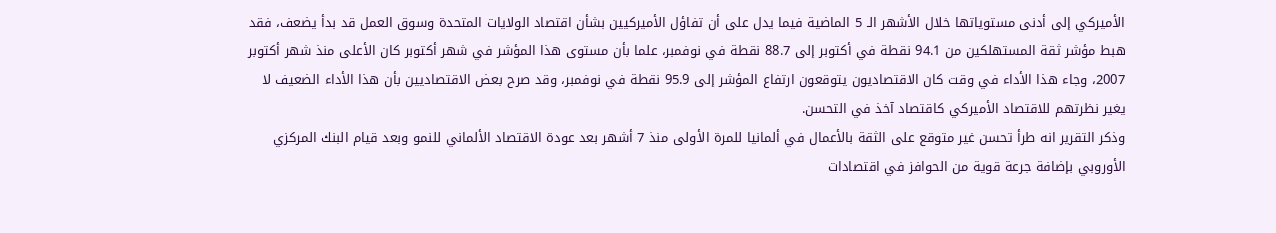الأميركي إلى أدنى مستوياتها خلال الأشهر الـ 5 الماضية فيما يدل على أن تفاؤل الأميركيين بشأن اقتصاد الولايات المتحدة وسوق العمل قد بدأ يضعف، فقد هبط مؤشر ثقة المستهلكين من 94.1 نقطة في أكتوبر إلى 88.7 نقطة في نوفمبر، علما بأن مستوى هذا المؤشر في شهر أكتوبر كان الأعلى منذ شهر أكتوبر 2007، وجاء هذا الأداء في وقت كان الاقتصاديون يتوقعون ارتفاع المؤشر إلى 95.9 نقطة في نوفمبر، وقد صرح بعض الاقتصاديين بأن هذا الأداء الضعيف لا يغير نظرتهم للاقتصاد الأميركي كاقتصاد آخذ في التحسن.
وذكر التقرير انه طرأ تحسن غير متوقع على الثقة بالأعمال في ألمانيا للمرة الأولى منذ 7 أشهر بعد عودة الاقتصاد الألماني للنمو وبعد قيام البنك المركزي الأوروبي بإضافة جرعة قوية من الحوافز في اقتصادات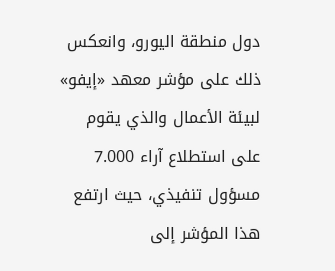دول منطقة اليورو، وانعكس ذلك على مؤشر معهد «إيفو» لبيئة الأعمال والذي يقوم على استطلاع آراء 7.000 مسؤول تنفيذي، حيث ارتفع هذا المؤشر إلى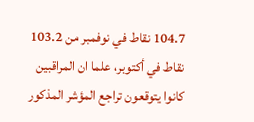104.7 نقاط في نوفمبر من 103.2 نقاط في أكتوبر، علما ان المراقبين كانوا يتوقعون تراجع المؤشر المذكور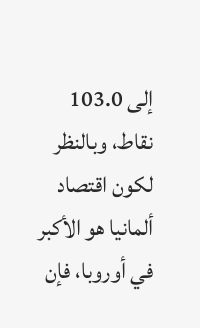إلى 103.0 نقاط، وبالنظر لكون اقتصاد ألمانيا هو الأكبر في أوروبا، فإن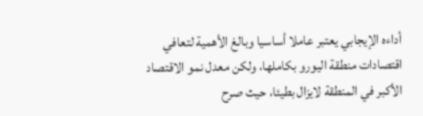أداءه الإيجابي يعتبر عاملا أساسيا وبالغ الأهمية لتعافي اقتصادات منطقة اليورو بكاملها، ولكن معدل نمو الاقتصاد الأكبر في المنطقة لايزال بطيئا، حيث صرح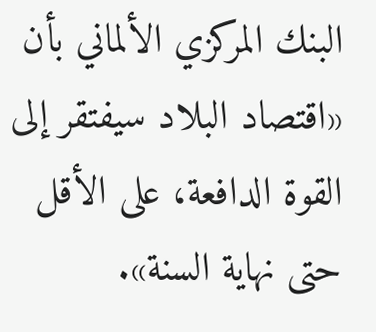البنك المركزي الألماني بأن «اقتصاد البلاد سيفتقر إلى القوة الدافعة، على الأقل حتى نهاية السنة».